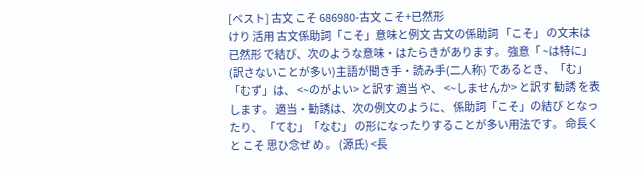[ベスト] 古文 こそ 686980-古文 こそ+已然形
けり 活用 古文係助詞「こそ」意味と例文 古文の係助詞 「こそ」 の文末は 已然形 で結び、次のような意味・はたらきがあります。 強意「 ~は特に」(訳さないことが多い)主語が聞き手・読み手(二人称) であるとき、「む」「むず」は、 <~のがよい> と訳す 適当 や、 <~しませんか> と訳す 勧誘 を表します。 適当・勧誘は、次の例文のように、 係助詞「こそ」の結び となったり、 「てむ」「なむ」 の形になったりすることが多い用法です。 命長くと こそ 思ひ念ぜ め 。 (源氏) <長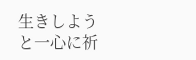生きしようと一心に祈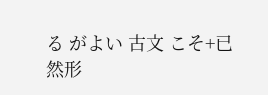る がよい 古文 こそ+已然形